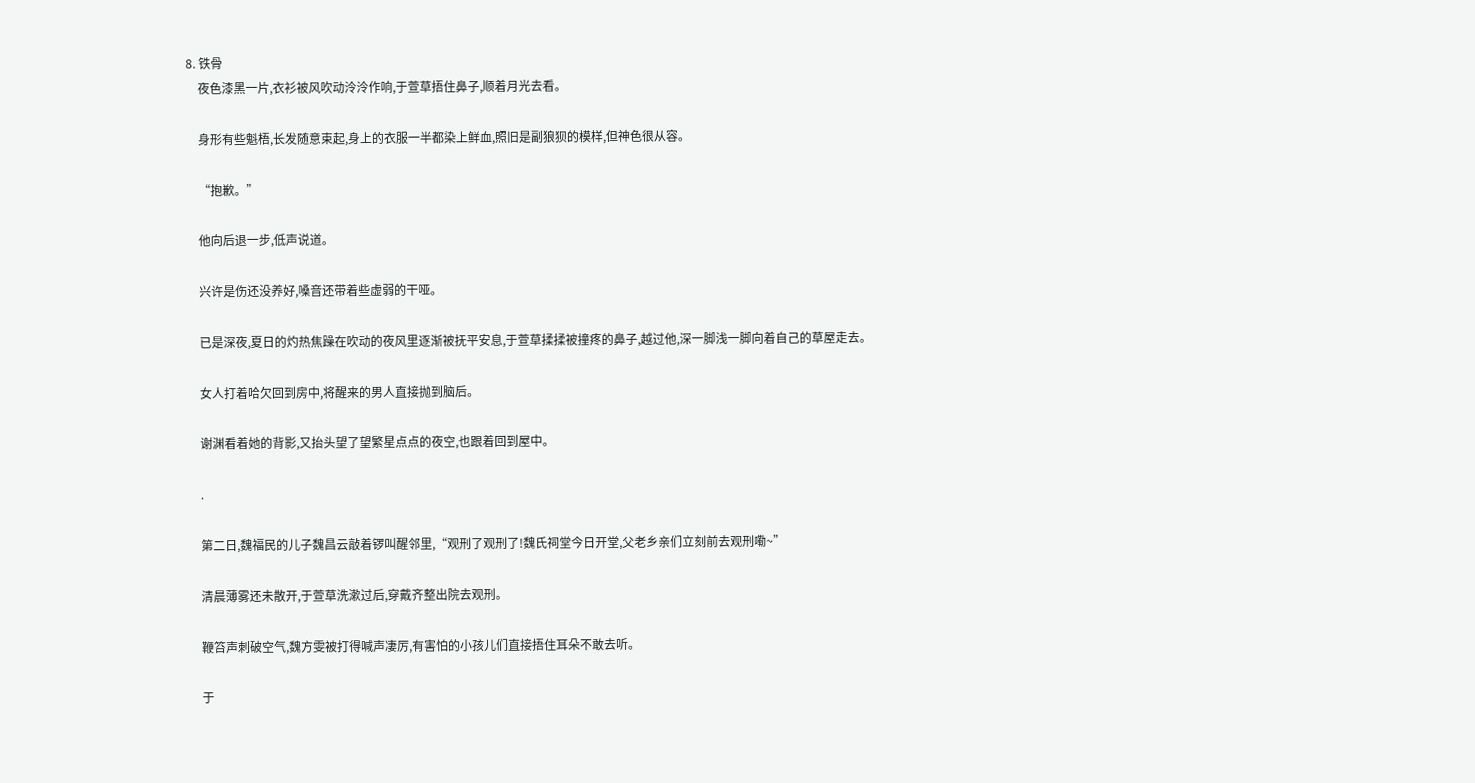8. 铁骨
    夜色漆黑一片,衣衫被风吹动泠泠作响,于萱草捂住鼻子,顺着月光去看。

    身形有些魁梧,长发随意束起,身上的衣服一半都染上鲜血,照旧是副狼狈的模样,但神色很从容。

    “抱歉。”

    他向后退一步,低声说道。

    兴许是伤还没养好,嗓音还带着些虚弱的干哑。

    已是深夜,夏日的灼热焦躁在吹动的夜风里逐渐被抚平安息,于萱草揉揉被撞疼的鼻子,越过他,深一脚浅一脚向着自己的草屋走去。

    女人打着哈欠回到房中,将醒来的男人直接抛到脑后。

    谢渊看着她的背影,又抬头望了望繁星点点的夜空,也跟着回到屋中。

    .

    第二日,魏福民的儿子魏昌云敲着锣叫醒邻里,“观刑了观刑了!魏氏祠堂今日开堂,父老乡亲们立刻前去观刑嘞~”

    清晨薄雾还未散开,于萱草洗漱过后,穿戴齐整出院去观刑。

    鞭笞声刺破空气,魏方雯被打得喊声凄厉,有害怕的小孩儿们直接捂住耳朵不敢去听。

    于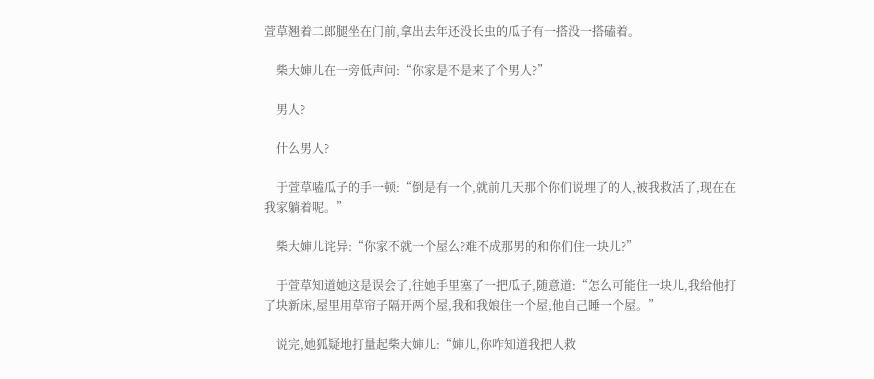萱草翘着二郎腿坐在门前,拿出去年还没长虫的瓜子有一搭没一搭磕着。

    柴大婶儿在一旁低声问:“你家是不是来了个男人?”

    男人?

    什么男人?

    于萱草嗑瓜子的手一顿:“倒是有一个,就前几天那个你们说埋了的人,被我救活了,现在在我家躺着呢。”

    柴大婶儿诧异:“你家不就一个屋么?难不成那男的和你们住一块儿?”

    于萱草知道她这是误会了,往她手里塞了一把瓜子,随意道:“怎么可能住一块儿,我给他打了块新床,屋里用草帘子隔开两个屋,我和我娘住一个屋,他自己睡一个屋。”

    说完,她狐疑地打量起柴大婶儿:“婶儿,你咋知道我把人救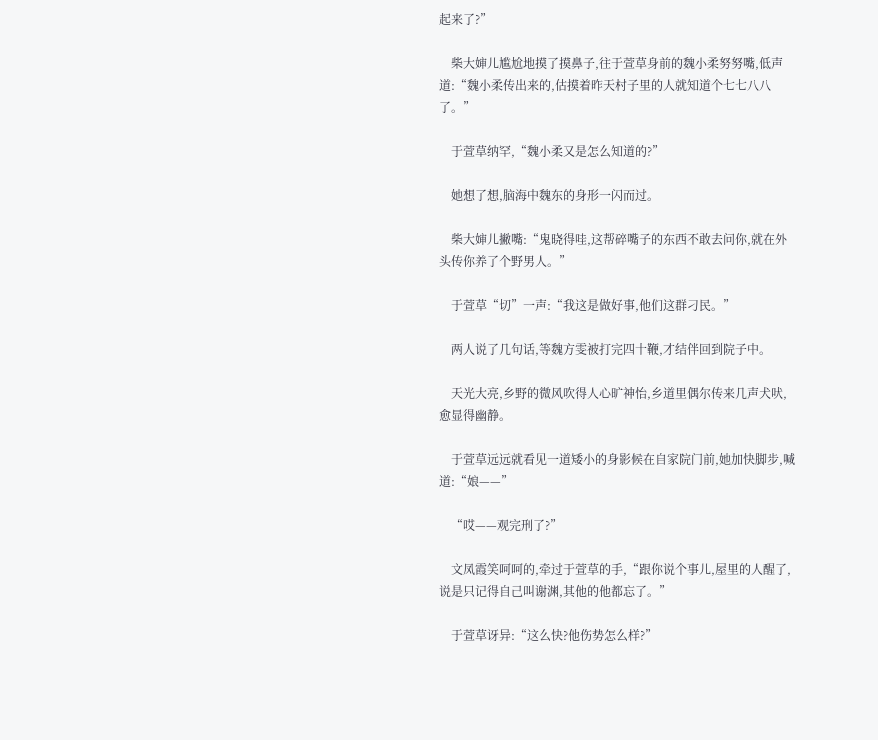起来了?”

    柴大婶儿尴尬地摸了摸鼻子,往于萱草身前的魏小柔努努嘴,低声道:“魏小柔传出来的,估摸着昨天村子里的人就知道个七七八八了。”

    于萱草纳罕,“魏小柔又是怎么知道的?”

    她想了想,脑海中魏东的身形一闪而过。

    柴大婶儿撇嘴:“鬼晓得哇,这帮碎嘴子的东西不敢去问你,就在外头传你养了个野男人。”

    于萱草“切”一声:“我这是做好事,他们这群刁民。”

    两人说了几句话,等魏方雯被打完四十鞭,才结伴回到院子中。

    天光大亮,乡野的微风吹得人心旷神怡,乡道里偶尔传来几声犬吠,愈显得幽静。

    于萱草远远就看见一道矮小的身影候在自家院门前,她加快脚步,喊道:“娘——”

    “哎——观完刑了?”

    文凤霞笑呵呵的,牵过于萱草的手,“跟你说个事儿,屋里的人醒了,说是只记得自己叫谢渊,其他的他都忘了。”

    于萱草讶异:“这么快?他伤势怎么样?”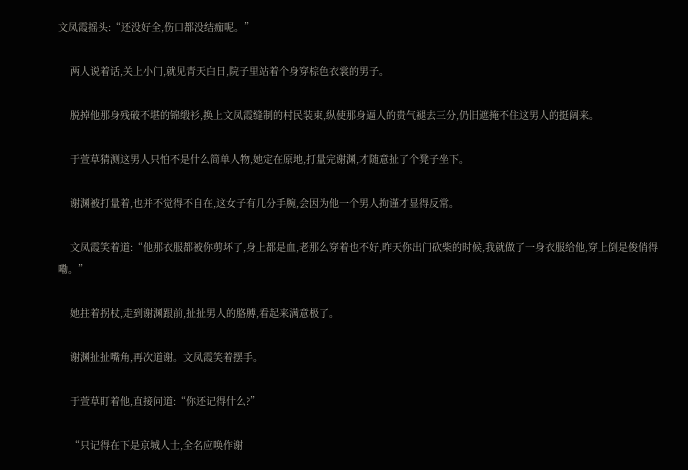文凤霞摇头:“还没好全,伤口都没结痂呢。”

    两人说着话,关上小门,就见青天白日,院子里站着个身穿棕色衣裳的男子。

    脱掉他那身残破不堪的锦缎衫,换上文凤霞缝制的村民装束,纵使那身逼人的贵气褪去三分,仍旧遮掩不住这男人的挺阔来。

    于萱草猜测这男人只怕不是什么简单人物,她定在原地,打量完谢渊,才随意扯了个凳子坐下。

    谢渊被打量着,也并不觉得不自在,这女子有几分手腕,会因为他一个男人拘谨才显得反常。

    文凤霞笑着道:“他那衣服都被你剪坏了,身上都是血,老那么穿着也不好,昨天你出门砍柴的时候,我就做了一身衣服给他,穿上倒是俊俏得嘞。”

    她拄着拐杖,走到谢渊跟前,扯扯男人的胳膊,看起来满意极了。

    谢渊扯扯嘴角,再次道谢。文凤霞笑着摆手。

    于萱草盯着他,直接问道:“你还记得什么?”

    “只记得在下是京城人士,全名应唤作谢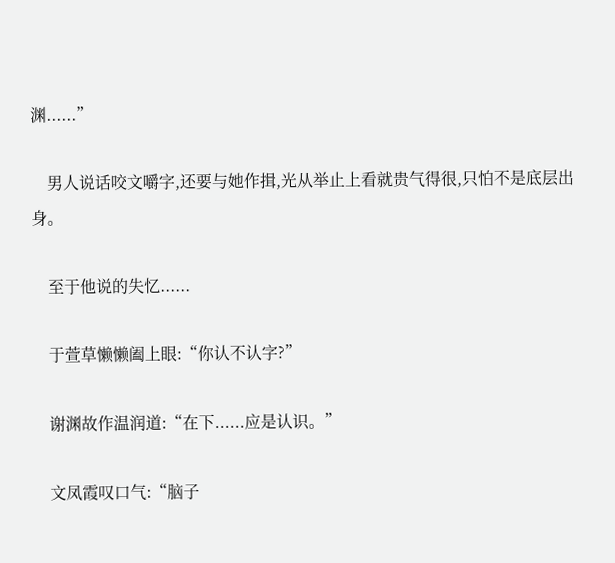渊......”

    男人说话咬文嚼字,还要与她作揖,光从举止上看就贵气得很,只怕不是底层出身。

    至于他说的失忆......

    于萱草懒懒阖上眼:“你认不认字?”

    谢渊故作温润道:“在下......应是认识。”

    文凤霞叹口气:“脑子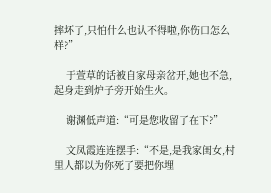摔坏了,只怕什么也认不得啦,你伤口怎么样?”

    于萱草的话被自家母亲岔开,她也不急,起身走到炉子旁开始生火。

    谢渊低声道:“可是您收留了在下?”

    文凤霞连连摆手:“不是,是我家闺女,村里人都以为你死了要把你埋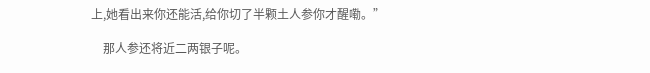上,她看出来你还能活,给你切了半颗土人参你才醒嘞。”

    那人参还将近二两银子呢。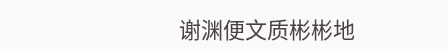谢渊便文质彬彬地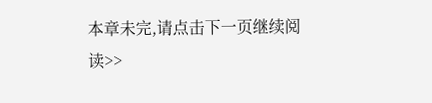本章未完,请点击下一页继续阅读>>